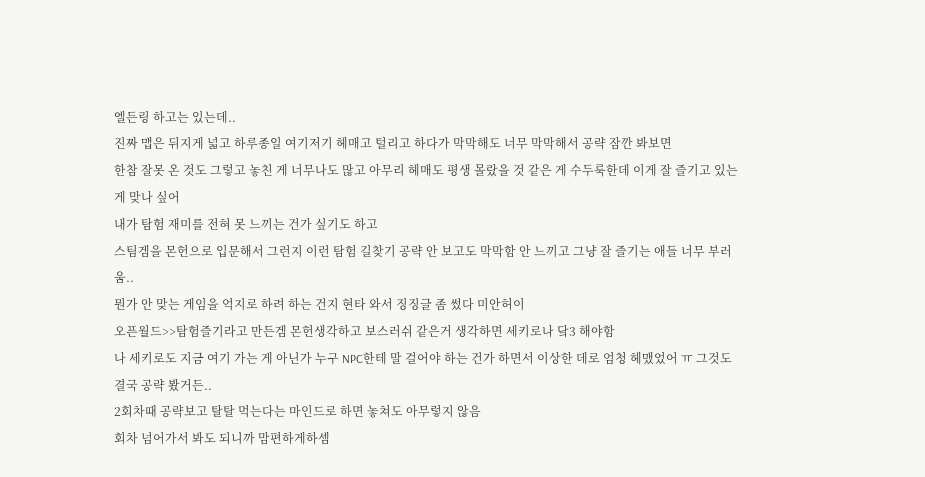엘든링 하고는 있는데..
진짜 맵은 뒤지게 넓고 하루종일 여기저기 헤매고 털리고 하다가 막막해도 너무 막막해서 공략 잠깐 봐보면
한참 잘못 온 것도 그렇고 놓친 게 너무나도 많고 아무리 헤매도 평생 몰랐을 것 같은 게 수두룩한데 이게 잘 즐기고 있는 게 맞나 싶어
내가 탐험 재미를 전혀 못 느끼는 건가 싶기도 하고
스팀겜을 몬헌으로 입문해서 그런지 이런 탐험 길찾기 공략 안 보고도 막막함 안 느끼고 그냥 잘 즐기는 애들 너무 부러움..
뭔가 안 맞는 게임을 억지로 하려 하는 건지 현타 와서 징징글 좀 썼다 미안허이
오픈월드>>탐험즐기라고 만든겜 몬헌생각하고 보스러쉬 같은거 생각하면 세키로나 닼3 해야함
나 세키로도 지금 여기 가는 게 아닌가 누구 NPC한테 말 걸어야 하는 건가 하면서 이상한 데로 엄청 헤맸었어 ㅠ 그것도 결국 공략 봤거든..
2회차때 공략보고 탈탈 먹는다는 마인드로 하면 놓쳐도 아무렇지 않음
회차 넘어가서 봐도 되니까 맘편하게하셈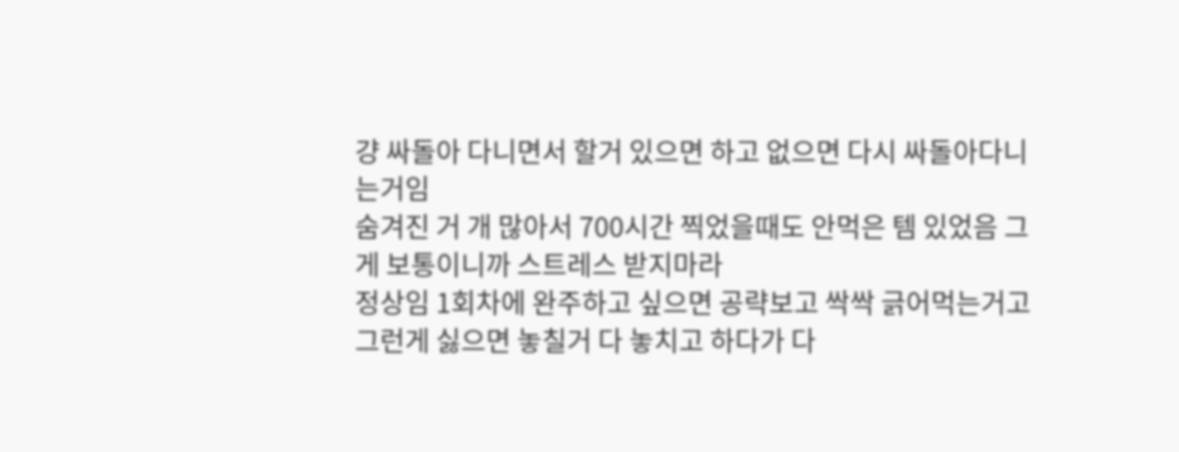걍 싸돌아 다니면서 할거 있으면 하고 없으면 다시 싸돌아다니는거임
숨겨진 거 개 많아서 700시간 찍었을때도 안먹은 템 있었음 그게 보통이니까 스트레스 받지마라
정상임 1회차에 완주하고 싶으면 공략보고 싹싹 긁어먹는거고 그런게 싫으면 놓칠거 다 놓치고 하다가 다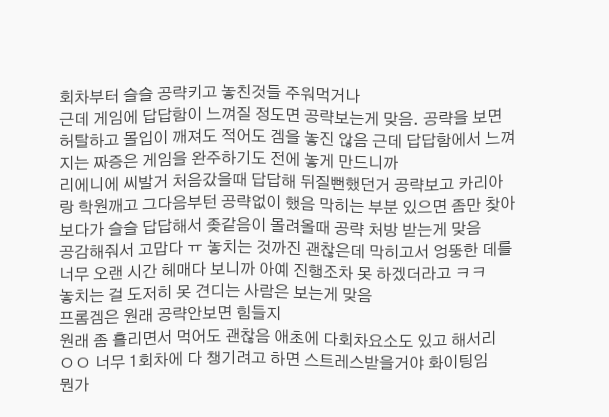회차부터 슬슬 공략키고 놓친것들 주워먹거나
근데 게임에 답답함이 느껴질 정도면 공략보는게 맞음. 공략을 보면 허탈하고 몰입이 깨져도 적어도 겜을 놓진 않음 근데 답답함에서 느껴지는 짜증은 게임을 완주하기도 전에 놓게 만드니까
리에니에 씨발거 처음갔을때 답답해 뒤질뻔했던거 공략보고 카리아랑 학원깨고 그다음부턴 공략없이 했음 막히는 부분 있으면 좀만 찾아보다가 슬슬 답답해서 좆같음이 몰려올때 공략 처방 받는게 맞음
공감해줘서 고맙다 ㅠ 놓치는 것까진 괜찮은데 막히고서 엉뚱한 데를 너무 오랜 시간 헤매다 보니까 아예 진행조차 못 하겠더라고 ㅋㅋ
놓치는 걸 도저히 못 견디는 사람은 보는게 맞음
프롬겜은 원래 공략안보면 힘들지
원래 좀 흘리면서 먹어도 괜찮음 애초에 다회차요소도 있고 해서리 ㅇㅇ 너무 1회차에 다 챙기려고 하면 스트레스받을거야 화이팅임
뭔가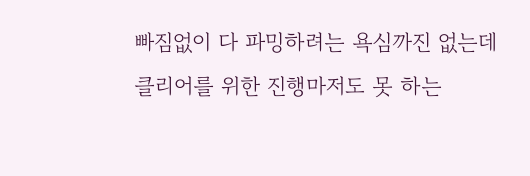빠짐없이 다 파밍하려는 욕심까진 없는데 클리어를 위한 진행마저도 못 하는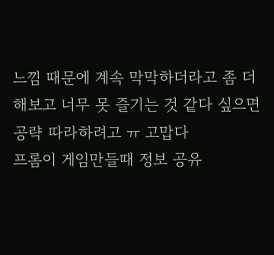느낌 때문에 계속 막막하더라고 좀 더 해보고 너무 못 즐기는 것 같다 싶으면 공략 따라하려고 ㅠ 고맙다
프롬이 게임만들때 정보 공유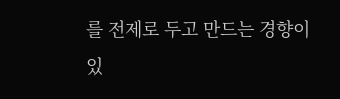를 전제로 두고 만드는 경향이 있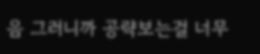음 그러니까 공략보는걸 너무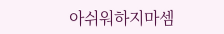아쉬워하지마셈